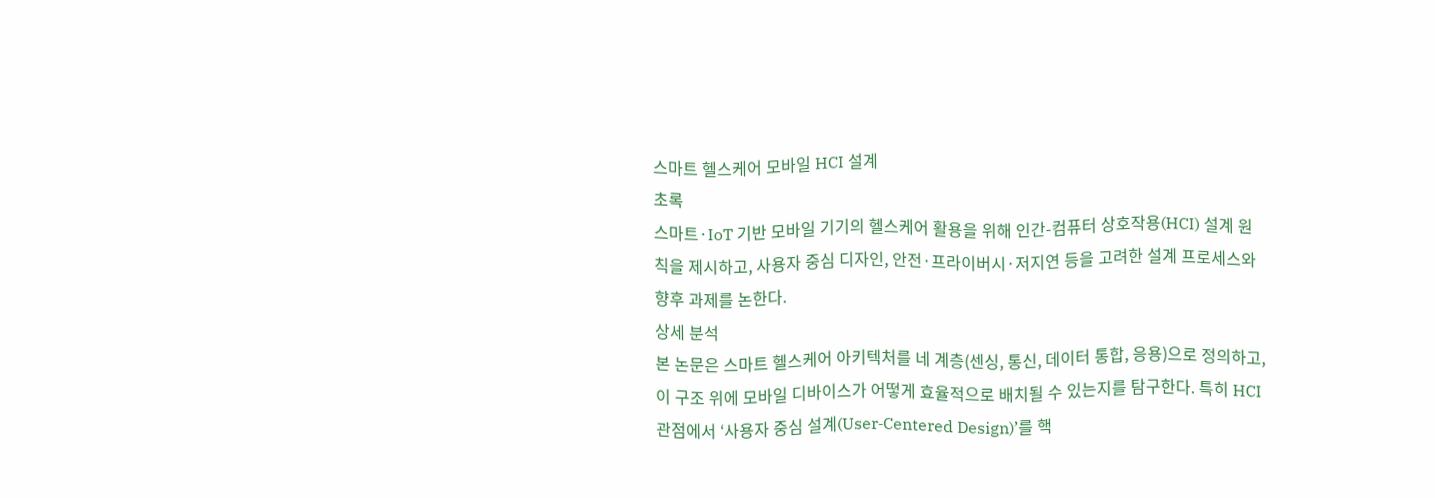스마트 헬스케어 모바일 HCI 설계
초록
스마트·IoT 기반 모바일 기기의 헬스케어 활용을 위해 인간‑컴퓨터 상호작용(HCI) 설계 원칙을 제시하고, 사용자 중심 디자인, 안전·프라이버시·저지연 등을 고려한 설계 프로세스와 향후 과제를 논한다.
상세 분석
본 논문은 스마트 헬스케어 아키텍처를 네 계층(센싱, 통신, 데이터 통합, 응용)으로 정의하고, 이 구조 위에 모바일 디바이스가 어떻게 효율적으로 배치될 수 있는지를 탐구한다. 특히 HCI 관점에서 ‘사용자 중심 설계(User‑Centered Design)’를 핵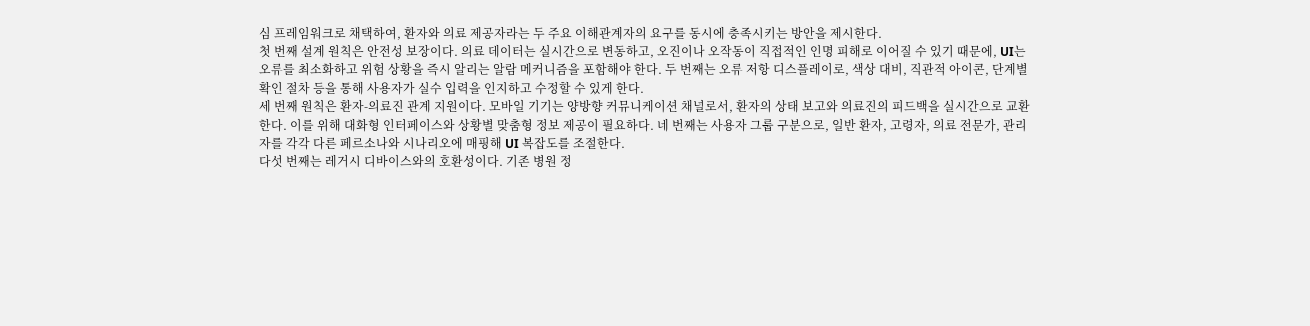심 프레임워크로 채택하여, 환자와 의료 제공자라는 두 주요 이해관계자의 요구를 동시에 충족시키는 방안을 제시한다.
첫 번째 설계 원칙은 안전성 보장이다. 의료 데이터는 실시간으로 변동하고, 오진이나 오작동이 직접적인 인명 피해로 이어질 수 있기 때문에, UI는 오류를 최소화하고 위험 상황을 즉시 알리는 알람 메커니즘을 포함해야 한다. 두 번째는 오류 저항 디스플레이로, 색상 대비, 직관적 아이콘, 단계별 확인 절차 등을 통해 사용자가 실수 입력을 인지하고 수정할 수 있게 한다.
세 번째 원칙은 환자‑의료진 관계 지원이다. 모바일 기기는 양방향 커뮤니케이션 채널로서, 환자의 상태 보고와 의료진의 피드백을 실시간으로 교환한다. 이를 위해 대화형 인터페이스와 상황별 맞춤형 정보 제공이 필요하다. 네 번째는 사용자 그룹 구분으로, 일반 환자, 고령자, 의료 전문가, 관리자를 각각 다른 페르소나와 시나리오에 매핑해 UI 복잡도를 조절한다.
다섯 번째는 레거시 디바이스와의 호환성이다. 기존 병원 정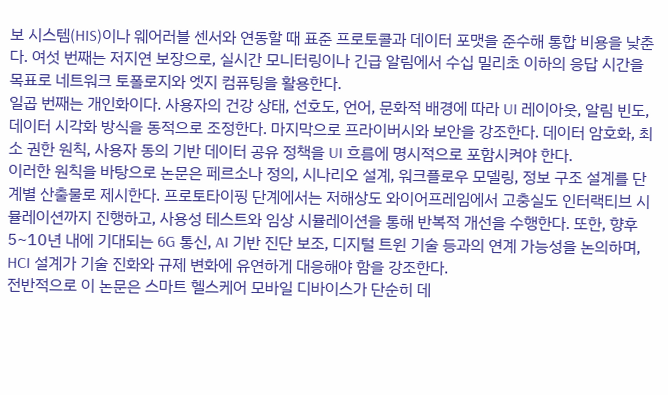보 시스템(HIS)이나 웨어러블 센서와 연동할 때 표준 프로토콜과 데이터 포맷을 준수해 통합 비용을 낮춘다. 여섯 번째는 저지연 보장으로, 실시간 모니터링이나 긴급 알림에서 수십 밀리초 이하의 응답 시간을 목표로 네트워크 토폴로지와 엣지 컴퓨팅을 활용한다.
일곱 번째는 개인화이다. 사용자의 건강 상태, 선호도, 언어, 문화적 배경에 따라 UI 레이아웃, 알림 빈도, 데이터 시각화 방식을 동적으로 조정한다. 마지막으로 프라이버시와 보안을 강조한다. 데이터 암호화, 최소 권한 원칙, 사용자 동의 기반 데이터 공유 정책을 UI 흐름에 명시적으로 포함시켜야 한다.
이러한 원칙을 바탕으로 논문은 페르소나 정의, 시나리오 설계, 워크플로우 모델링, 정보 구조 설계를 단계별 산출물로 제시한다. 프로토타이핑 단계에서는 저해상도 와이어프레임에서 고충실도 인터랙티브 시뮬레이션까지 진행하고, 사용성 테스트와 임상 시뮬레이션을 통해 반복적 개선을 수행한다. 또한, 향후 5~10년 내에 기대되는 6G 통신, AI 기반 진단 보조, 디지털 트윈 기술 등과의 연계 가능성을 논의하며, HCI 설계가 기술 진화와 규제 변화에 유연하게 대응해야 함을 강조한다.
전반적으로 이 논문은 스마트 헬스케어 모바일 디바이스가 단순히 데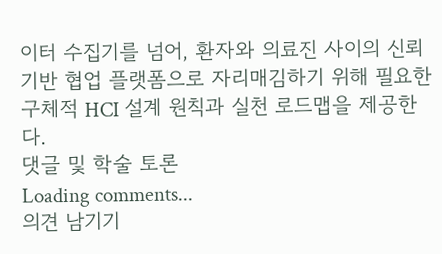이터 수집기를 넘어, 환자와 의료진 사이의 신뢰 기반 협업 플랫폼으로 자리매김하기 위해 필요한 구체적 HCI 설계 원칙과 실천 로드맵을 제공한다.
댓글 및 학술 토론
Loading comments...
의견 남기기